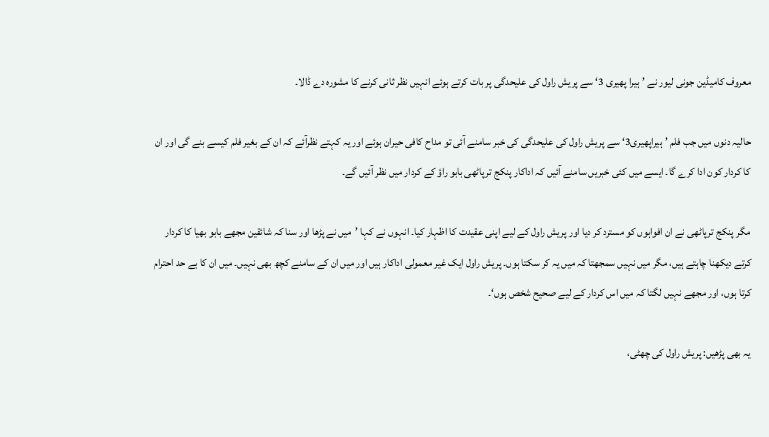معروف کامیڈین جونی لیور نے ’ہیرا پھیری 3‘ سے پریش راول کی علیحدگی پر بات کرتے ہوئے انہیں نظر ثانی کرنے کا مشورہ دے ڈالا۔

حالیہ دنوں میں جب فلم ’ہیراپھیری3‘ سے پریش راول کی علیحدگی کی خبر سامنے آئی تو مداح کافی حیران ہوئے اور یہ کہتے نظرآئے کہ ان کے بغیر فلم کیسے بنے گی اور ان کا کردار کون ادا کرے گا۔ ایسے میں کئی خبریں سامنے آئیں کہ اداکار پنکج ترپاٹھی بابو راؤ کے کردار میں نظر آئیں گے۔

مگر پنکج ترپاٹھی نے ان افواہوں کو مسترد کر دیا اور پریش راول کے لیے اپنی عقیدت کا اظہار کیا۔ انہوں نے کہا ’میں نے پڑھا اور سنا کہ شائقین مجھے بابو بھیا کا کردار کرتے دیکھنا چاہتے ہیں، مگر میں نہیں سمجھتا کہ میں یہ کر سکتا ہوں۔ پریش راول ایک غیر معمولی اداکار ہیں اور میں ان کے سامنے کچھ بھی نہیں۔ میں ان کا بے حد احترام کرتا ہوں، اور مجھے نہیں لگتا کہ میں اس کردار کے لیے صحیح شخص ہوں‘۔

یہ بھی پڑھیں: پریش راول کی چھٹی،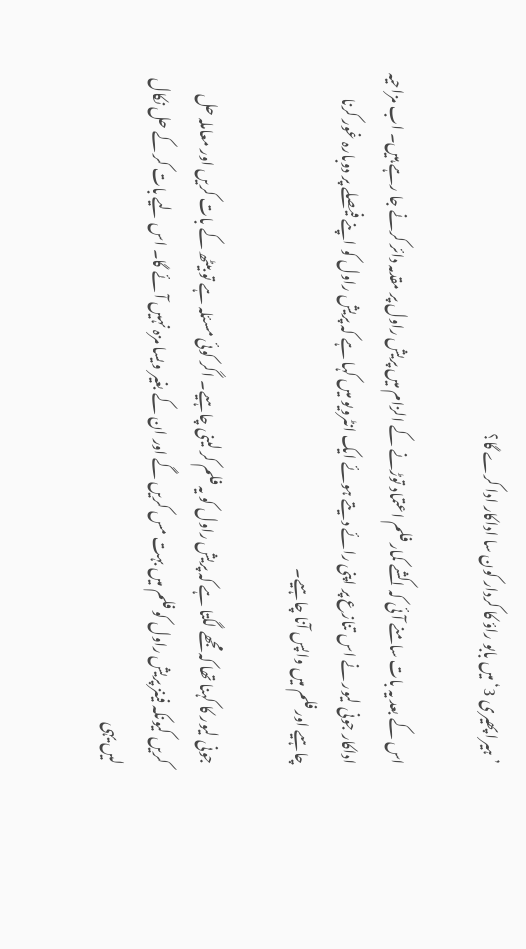’ہیرا پھیری 3‘ میں بابو راؤ کا کردار کون سا اداکار ادا کرے گا؟

اس کے بعد یہ بات سامنے آئی کہ اکشے کمار فلم اعتماد توڑنے کے الزام میں پریش راول پر مقدمہ دائر کرنے جا رہے ہیں۔ اب مزاحیہ اداکار جونی لیور نے اس تنازع پر اپنی رائے دیتے ہوئے ایک انٹرویو میں کہا ہے کہ پریش راول کو اپنے فیصلے پر دوبارہ غور کرنا چاہیے اور فلم میں واپس آنا چاہیے۔

جونی لیور کا کہنا تھا کہ مجھے لگتا ہے کہ پریش راول کو یہ فلم کر لینی چاہیے۔ اگر کوئی مسئلہ ہے تو بیٹھ کے بات کریں اور معاملہ حل کریں کیونکہ فینز پریش راول کو فلم میں بہت مس کریں گے اور ان کے بغیر ویسا مزہ نہیں آئے گا۔ اس لیے بات کر کے حل نکال لیں یہی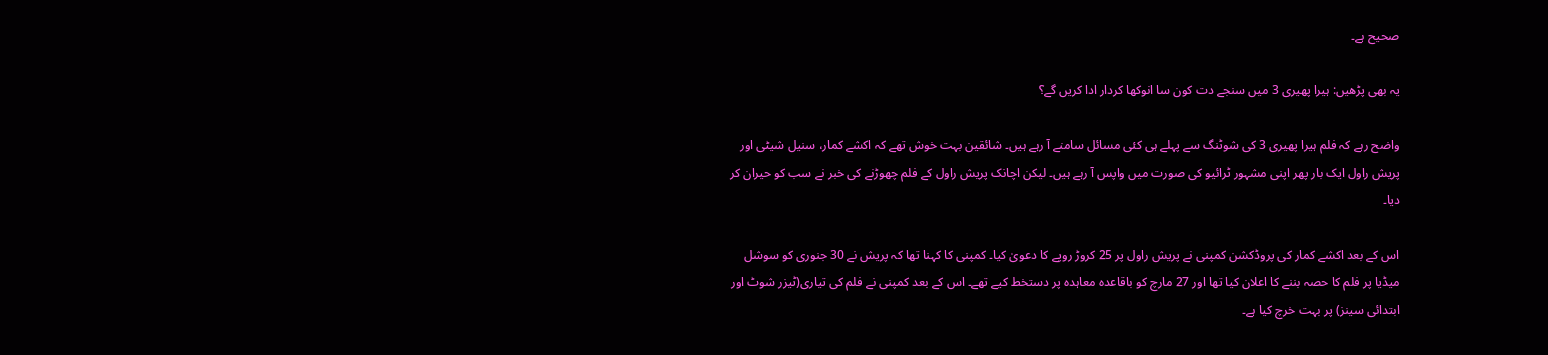صحیح ہے۔

یہ بھی پڑھیں: ہیرا پھیری 3 میں سنجے دت کون سا انوکھا کردار ادا کریں گے؟

واضح رہے کہ فلم ہیرا پھیری 3 کی شوٹنگ سے پہلے ہی کئی مسائل سامنے آ رہے ہیں۔ شائقین بہت خوش تھے کہ اکشے کمار، سنیل شیٹی اور پریش راول ایک بار پھر اپنی مشہور ٹرائیو کی صورت میں واپس آ رہے ہیں۔ لیکن اچانک پریش راول کے فلم چھوڑنے کی خبر نے سب کو حیران کر دیا۔

اس کے بعد اکشے کمار کی پروڈکشن کمپنی نے پریش راول پر 25 کروڑ روپے کا دعویٰ کیا۔ کمپنی کا کہنا تھا کہ پریش نے 30 جنوری کو سوشل میڈیا پر فلم کا حصہ بننے کا اعلان کیا تھا اور 27 مارچ کو باقاعدہ معاہدہ پر دستخط کیے تھے۔ اس کے بعد کمپنی نے فلم کی تیاری(ٹیزر شوٹ اور ابتدائی سینز) پر بہت خرچ کیا ہے۔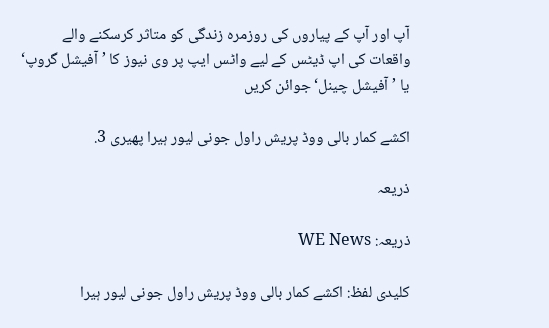آپ اور آپ کے پیاروں کی روزمرہ زندگی کو متاثر کرسکنے والے واقعات کی اپ ڈیٹس کے لیے واٹس ایپ پر وی نیوز کا ’آفیشل گروپ‘ یا ’آفیشل چینل‘ جوائن کریں

اکشے کمار بالی ووڈ پریش راول جونی لیور ہیرا پھیری 3.

ذریعہ

ذریعہ: WE News

کلیدی لفظ: اکشے کمار بالی ووڈ پریش راول جونی لیور ہیرا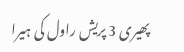پھیری 3 پریش راول کی ہیرا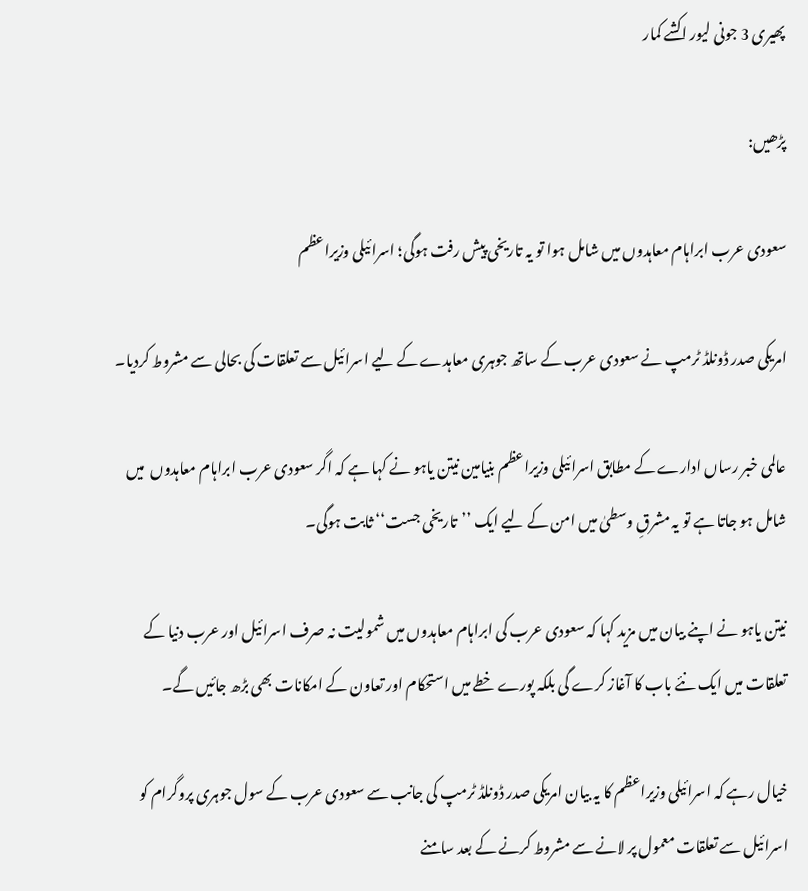پھیری 3 جونی لیور اکشے کمار

پڑھیں:

سعودی عرب ابراہام معاہدوں میں شامل ہوا تو یہ تاریخی پیش رفت ہوگی؛ اسرائیلی وزیراعظم

امریکی صدر ڈونلڈ ٹرمپ نے سعودی عرب کے ساتھ جوہری معاہدے کے لیے اسرائیل سے تعلقات کی بحالی سے مشروط کردیا۔

عالمی خبر رساں ادارے کے مطابق اسرائیلی وزیراعظم بنیامین نیتن یاہو نے کہا ہے کہ اگر سعودی عرب ابراہام معاہدوں  میں شامل ہو جاتا ہے تو یہ مشرقِ وسطیٰ میں امن کے لیے ایک ’’تاریخی جست‘‘ ثابت ہوگی۔

نیتن یاہو نے اپنے بیان میں مزید کہا کہ سعودی عرب کی ابراہام معاہدوں میں شمولیت نہ صرف اسرائیل اور عرب دنیا کے تعلقات میں ایک نئے باب کا آغاز کرے گی بلکہ پورے خطے میں استحکام اور تعاون کے امکانات بھی بڑھ جائیں گے۔

خیال رہے کہ اسرائیلی وزیراعظم کا یہ بیان امریکی صدر ڈونلڈ ٹرمپ کی جانب سے سعودی عرب کے سول جوہری پروگرام کو اسرائیل سے تعلقات معمول پر لانے سے مشروط کرنے کے بعد سامنے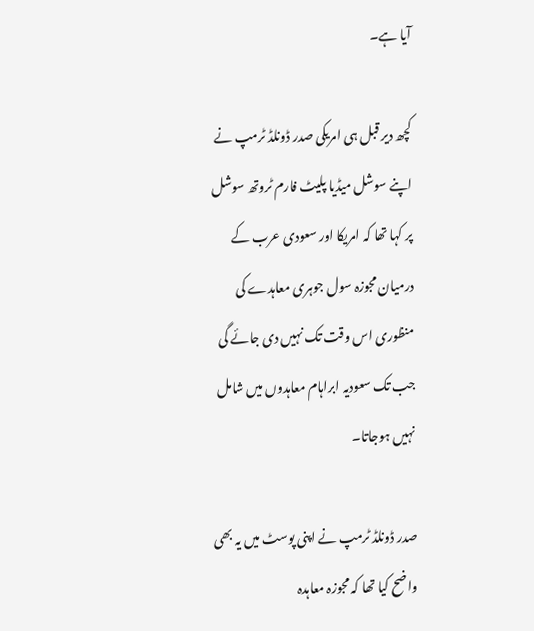آیا ہے۔

کچھ دیر قبل ہی امریکی صدر ڈونلڈ ٹرمپ نے اپنے سوشل میڈیا پلیٹ فارم ٹروتھ سوشل پر کہا تھا کہ امریکا اور سعودی عرب کے درمیان مجوزہ سول جوہری معاہدے کی منظوری اس وقت تک نہیں دی جائے گی جب تک سعودیہ ابراہام معاہدوں میں شامل نہیں ہوجاتا۔

صدر ڈونلڈ ٹرمپ نے اپنی پوسٹ میں یہ بھی واضح کیا تھا کہ مجوزہ معاہدہ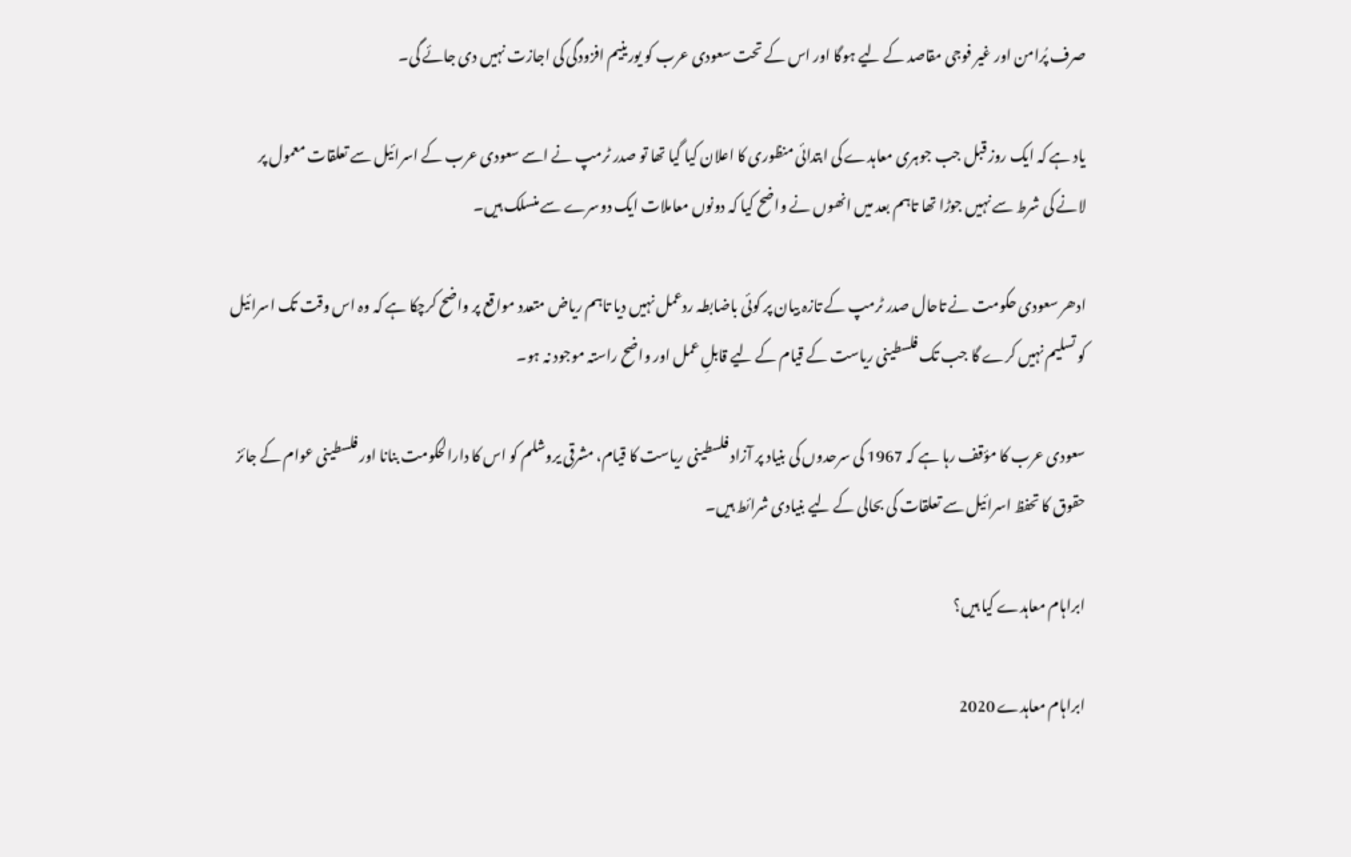صرف پُرامن اور غیر فوجی مقاصد کے لیے ہوگا اور اس کے تحت سعودی عرب کو یورینیم افزودگی کی اجازت نہیں دی جائے گی۔

یاد ہے کہ ایک روز قبل جب جوہری معاہدے کی ابتدائی منظوری کا اعلان کیا گیا تھا تو صدر ٹرمپ نے اسے سعودی عرب کے اسرائیل سے تعلقات معمول پر لانے کی شرط سے نہیں جوڑا تھا تاہم بعد میں انھوں نے واضح کیا کہ دونوں معاملات ایک دوسرے سے منسلک ہیں۔

ادھر سعودی حکومت نے تاحال صدر ٹرمپ کے تازہ بیان پر کوئی باضابطہ ردعمل نہیں دیا تاہم ریاض متعدد مواقع پر واضح کرچکا ہے کہ وہ اس وقت تک اسرائیل کو تسلیم نہیں کرے گا جب تک فلسطینی ریاست کے قیام کے لیے قابلِ عمل اور واضح راستہ موجود نہ ہو۔

سعودی عرب کا مؤقف رہا ہے کہ 1967 کی سرحدوں کی بنیاد پر آزاد فلسطینی ریاست کا قیام، مشرقی یروشلم کو اس کا دارالحکومت بنانا اور فلسطینی عوام کے جائز حقوق کا تحفظ اسرائیل سے تعلقات کی بحالی کے لیے بنیادی شرائط ہیں۔

ابراہام معاہدے کیا ہیں؟

ابراہام معاہدے 2020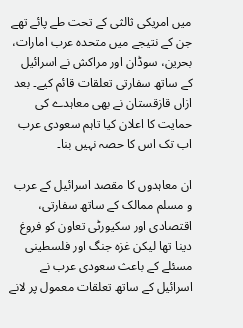میں امریکی ثالثی کے تحت طے پائے تھے جن کے نتیجے میں متحدہ عرب امارات، بحرین، سوڈان اور مراکش نے اسرائیل کے ساتھ سفارتی تعلقات قائم کیے۔ بعد ازاں قازقستان نے بھی معاہدے کی حمایت کا اعلان کیا تاہم سعودی عرب اب تک اس کا حصہ نہیں بنا۔

ان معاہدوں کا مقصد اسرائیل کے عرب و مسلم ممالک کے ساتھ سفارتی، اقتصادی اور سکیورٹی تعاون کو فروغ دینا تھا لیکن غزہ جنگ اور فلسطینی مسئلے کے باعث سعودی عرب نے اسرائیل کے ساتھ تعلقات معمول پر لانے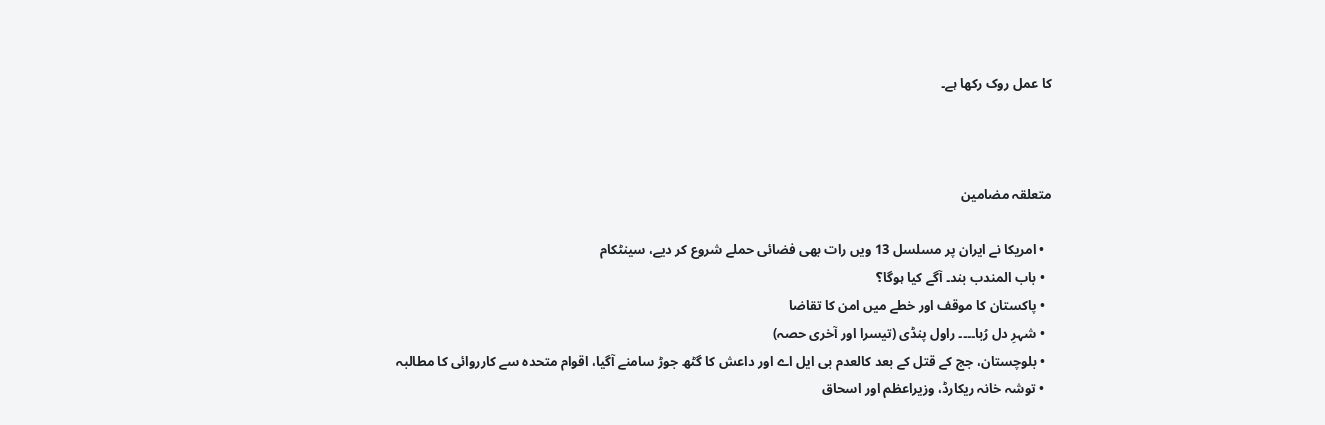کا عمل روک رکھا ہے۔



متعلقہ مضامین

  • امریکا نے ایران پر مسلسل 13 ویں رات بھی فضائی حملے شروع کر دیے، سینٹکام
  • باب المندب بند۔ آگے کیا ہوگا؟
  • پاکستان کا موقف اور خطے میں امن کا تقاضا
  • شہرِ دل رُبا۔۔۔۔ راول پنڈی (تیسرا اور آخری حصہ)
  • بلوچستان، جج کے قتل کے بعد کالعدم بی ایل اے اور داعش کا گٹھ جوڑ سامنے آگیا، اقوام متحدہ سے کارروائی کا مطالبہ
  • توشہ خانہ ریکارڈ، وزیراعظم اور اسحاق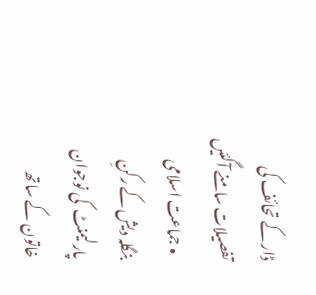ڈار کے تحائف کی تفصیلات سامنے آگئیں
  • جماعت اسلامی بنگلہ دیش کے رکنِ پارلیمنٹ  کی نوجوان خاتون کے ساتھ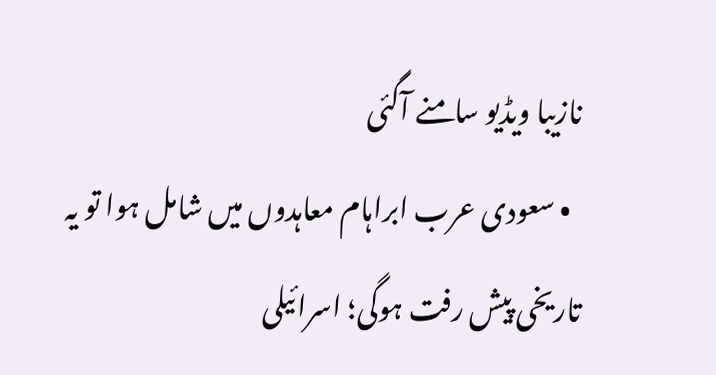نازیبا ویڈیو سامنے آگئی
  • سعودی عرب ابراہام معاہدوں میں شامل ہوا تو یہ تاریخی پیش رفت ہوگی؛ اسرائیلی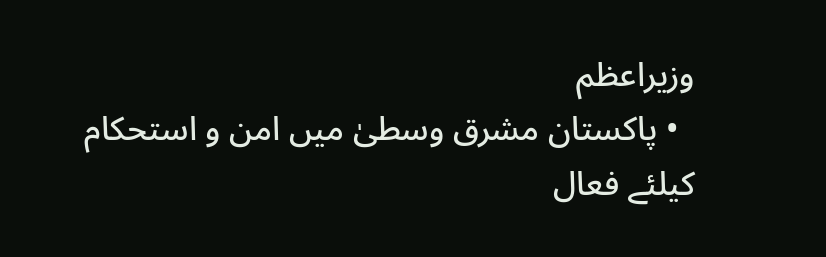وزیراعظم
  • پاکستان مشرق وسطیٰ میں امن و استحکام کیلئے فعال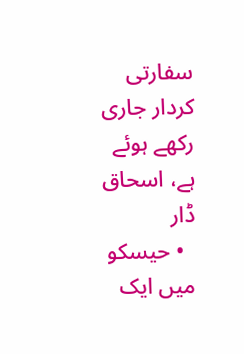سفارتی کردار جاری رکھے ہوئے ہے، اسحاق ڈار
  • حیسکو میں ایک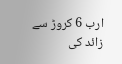ارب 6 کروڑ سے زائد کی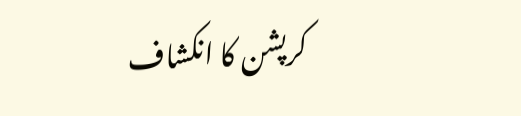کرپشن کا انکشاف